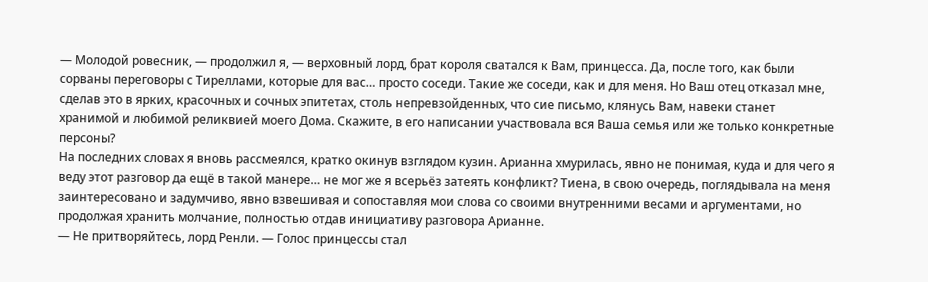— Молодой ровесник, — продолжил я, — верховный лорд, брат короля сватался к Вам, принцесса. Да, после того, как были сорваны переговоры с Тиреллами, которые для вас… просто соседи. Такие же соседи, как и для меня. Но Ваш отец отказал мне, сделав это в ярких, красочных и сочных эпитетах, столь непревзойденных, что сие письмо, клянусь Вам, навеки станет хранимой и любимой реликвией моего Дома. Скажите, в его написании участвовала вся Ваша семья или же только конкретные персоны?
На последних словах я вновь рассмеялся, кратко окинув взглядом кузин. Арианна хмурилась, явно не понимая, куда и для чего я веду этот разговор да ещё в такой манере… не мог же я всерьёз затеять конфликт? Тиена, в свою очередь, поглядывала на меня заинтересовано и задумчиво, явно взвешивая и сопоставляя мои слова со своими внутренними весами и аргументами, но продолжая хранить молчание, полностью отдав инициативу разговора Арианне.
— Не притворяйтесь, лорд Ренли. — Голос принцессы стал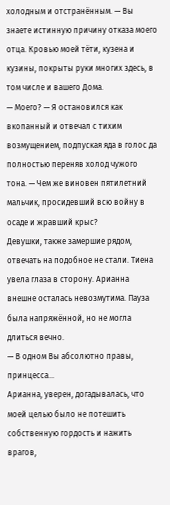холодным и отстранённым. — Вы знаете истинную причину отказа моего отца. Кровью моей тёти, кузена и кузины, покрыты руки многих здесь, в том числе и вашего Дома.
— Моего? — Я остановился как вкопанный и отвечал с тихим возмущением, подпуская яда в голос да полностью переняв холод чужого тона. — Чем же виновен пятилетний мальчик, просидевший всю войну в осаде и жравший крыс?
Девушки, также замершие рядом, отвечать на подобное не стали. Тиена увела глаза в сторону. Арианна внешне осталась невозмутима. Пауза была напряжённой, но не могла длиться вечно.
— В одном Вы абсолютно правы, принцесса…
Арианна, уверен, догадывалась, что моей целью было не потешить собственную гордость и нажить врагов,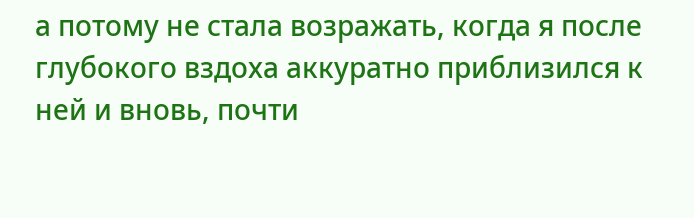а потому не стала возражать, когда я после глубокого вздоха аккуратно приблизился к ней и вновь, почти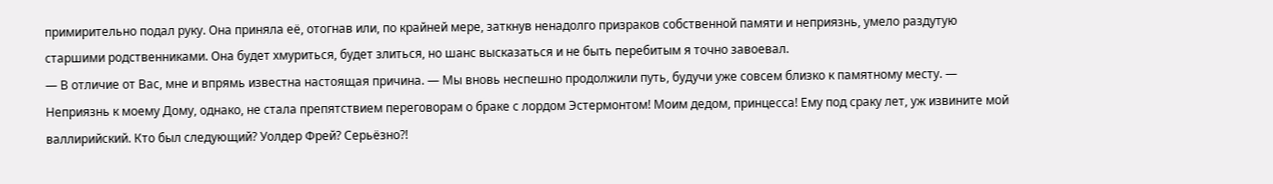примирительно подал руку. Она приняла её, отогнав или, по крайней мере, заткнув ненадолго призраков собственной памяти и неприязнь, умело раздутую старшими родственниками. Она будет хмуриться, будет злиться, но шанс высказаться и не быть перебитым я точно завоевал.
— В отличие от Вас, мне и впрямь известна настоящая причина. — Мы вновь неспешно продолжили путь, будучи уже совсем близко к памятному месту. — Неприязнь к моему Дому, однако, не стала препятствием переговорам о браке с лордом Эстермонтом! Моим дедом, принцесса! Ему под сраку лет, уж извините мой валлирийский. Кто был следующий? Уолдер Фрей? Серьёзно?!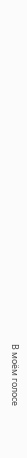В моём голосе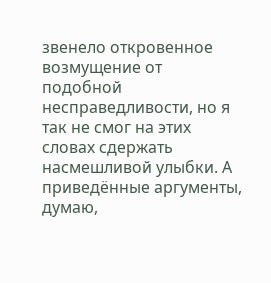звенело откровенное возмущение от подобной несправедливости, но я так не смог на этих словах сдержать насмешливой улыбки. А приведённые аргументы, думаю,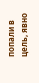попали в цель, явно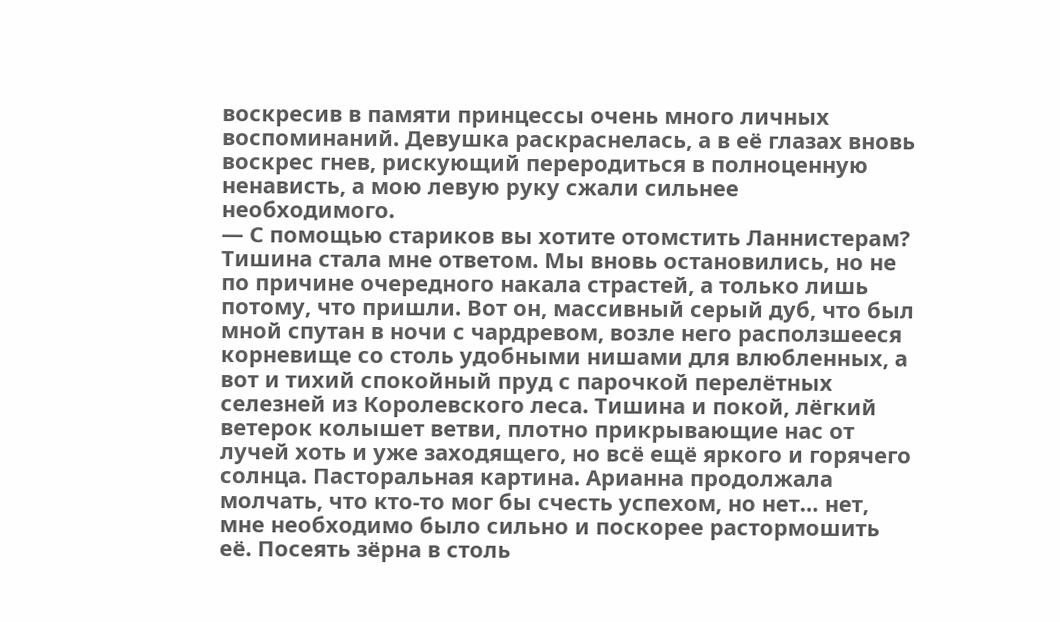воскресив в памяти принцессы очень много личных воспоминаний. Девушка раскраснелась, а в её глазах вновь воскрес гнев, рискующий переродиться в полноценную ненависть, а мою левую руку сжали сильнее необходимого.
— С помощью стариков вы хотите отомстить Ланнистерам?
Тишина стала мне ответом. Мы вновь остановились, но не по причине очередного накала страстей, а только лишь потому, что пришли. Вот он, массивный серый дуб, что был мной спутан в ночи с чардревом, возле него расползшееся корневище со столь удобными нишами для влюбленных, а вот и тихий спокойный пруд с парочкой перелётных селезней из Королевского леса. Тишина и покой, лёгкий ветерок колышет ветви, плотно прикрывающие нас от лучей хоть и уже заходящего, но всё ещё яркого и горячего солнца. Пасторальная картина. Арианна продолжала молчать, что кто-то мог бы счесть успехом, но нет… нет, мне необходимо было сильно и поскорее растормошить её. Посеять зёрна в столь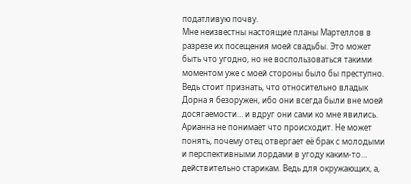податливую почву.
Мне неизвестны настоящие планы Мартеллов в разрезе их посещения моей свадьбы. Это может быть что угодно, но не воспользоваться такими моментом уже с моей стороны было бы преступно. Ведь стоит признать, что относительно владык Дорна я безоружен, ибо они всегда были вне моей досягаемости… и вдруг они сами ко мне явились.
Арианна не понимает что происходит. Не может понять, почему отец отвергает её брак с молодыми и перспективными лордами в угоду каким-то… действительно старикам. Ведь для окружающих, а,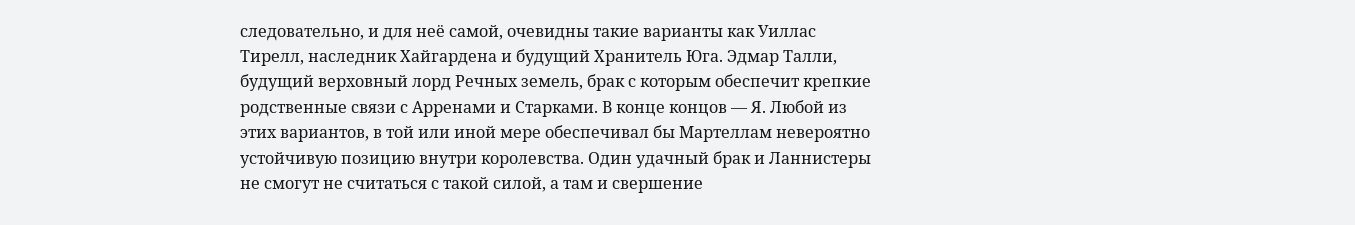следовательно, и для неё самой, очевидны такие варианты как Уиллас Тирелл, наследник Хайгардена и будущий Хранитель Юга. Эдмар Талли, будущий верховный лорд Речных земель, брак с которым обеспечит крепкие родственные связи с Арренами и Старками. В конце концов — Я. Любой из этих вариантов, в той или иной мере обеспечивал бы Мартеллам невероятно устойчивую позицию внутри королевства. Один удачный брак и Ланнистеры не смогут не считаться с такой силой, а там и свершение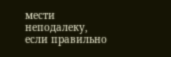мести неподалеку, если правильно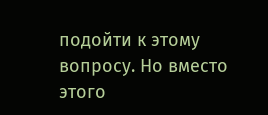подойти к этому вопросу. Но вместо этого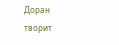Доран творит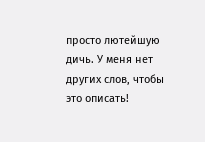просто лютейшую дичь. У меня нет других слов, чтобы это описать!